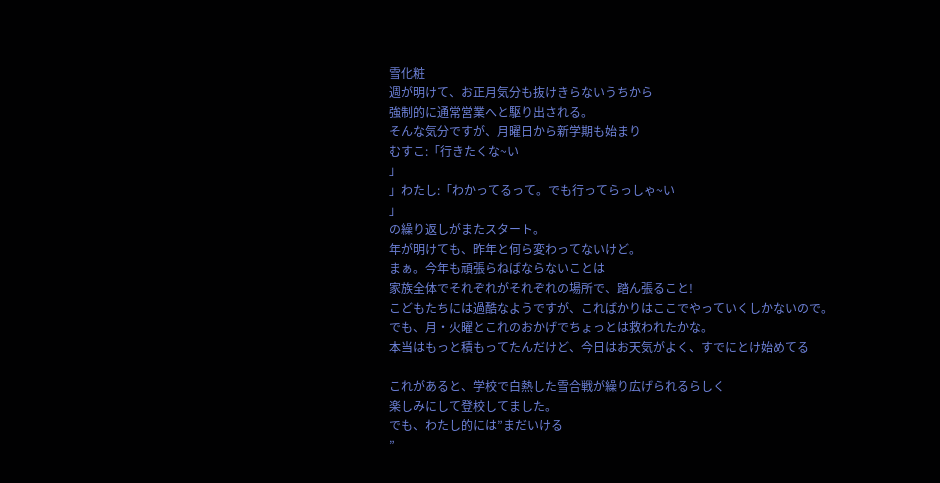雪化粧
週が明けて、お正月気分も抜けきらないうちから
強制的に通常営業へと駆り出される。
そんな気分ですが、月曜日から新学期も始まり
むすこ:「行きたくな~い
」
」わたし:「わかってるって。でも行ってらっしゃ~い
」
の繰り返しがまたスタート。
年が明けても、昨年と何ら変わってないけど。
まぁ。今年も頑張らねばならないことは
家族全体でそれぞれがそれぞれの場所で、踏ん張ること!
こどもたちには過酷なようですが、こればかりはここでやっていくしかないので。
でも、月・火曜とこれのおかげでちょっとは救われたかな。
本当はもっと積もってたんだけど、今日はお天気がよく、すでにとけ始めてる

これがあると、学校で白熱した雪合戦が繰り広げられるらしく
楽しみにして登校してました。
でも、わたし的には”まだいける
”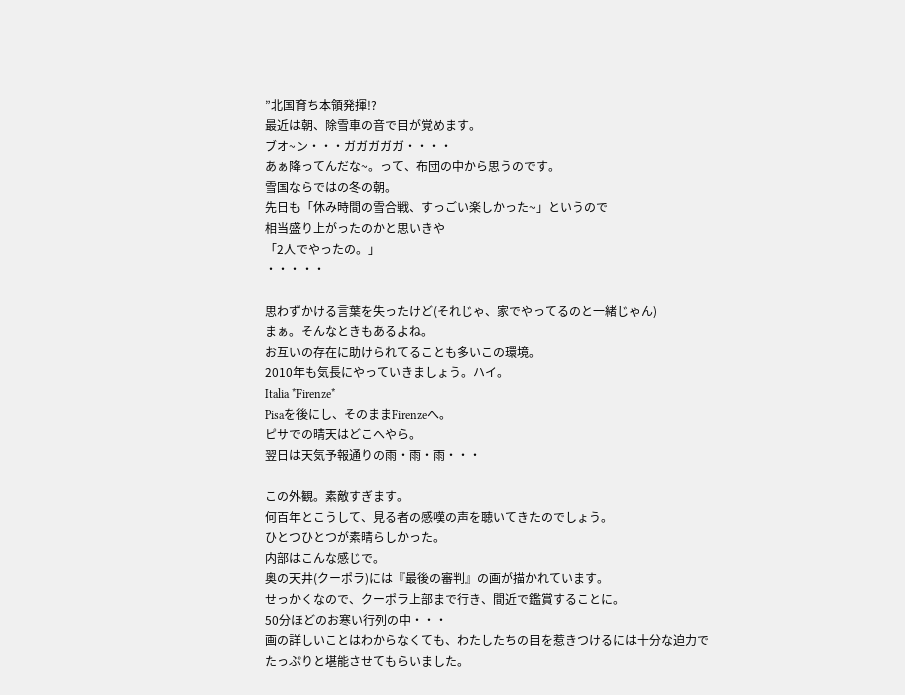”北国育ち本領発揮!?
最近は朝、除雪車の音で目が覚めます。
ブオ~ン・・・ガガガガガ・・・・
あぁ降ってんだな~。って、布団の中から思うのです。
雪国ならではの冬の朝。
先日も「休み時間の雪合戦、すっごい楽しかった~」というので
相当盛り上がったのかと思いきや
「2人でやったの。」
・・・・・

思わずかける言葉を失ったけど(それじゃ、家でやってるのと一緒じゃん)
まぁ。そんなときもあるよね。
お互いの存在に助けられてることも多いこの環境。
2010年も気長にやっていきましょう。ハイ。
Italia *Firenze*
Pisaを後にし、そのままFirenzeへ。
ピサでの晴天はどこへやら。
翌日は天気予報通りの雨・雨・雨・・・

この外観。素敵すぎます。
何百年とこうして、見る者の感嘆の声を聴いてきたのでしょう。
ひとつひとつが素晴らしかった。
内部はこんな感じで。
奥の天井(クーポラ)には『最後の審判』の画が描かれています。
せっかくなので、クーポラ上部まで行き、間近で鑑賞することに。
50分ほどのお寒い行列の中・・・
画の詳しいことはわからなくても、わたしたちの目を惹きつけるには十分な迫力で
たっぷりと堪能させてもらいました。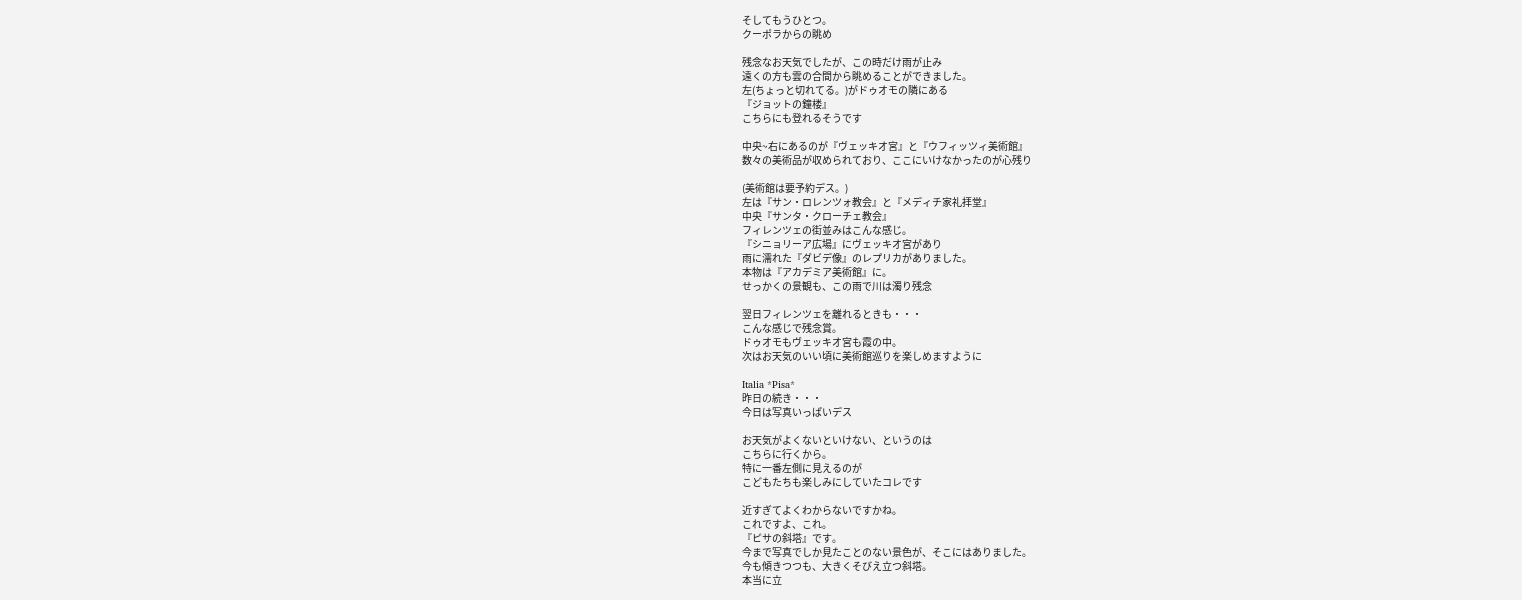そしてもうひとつ。
クーポラからの眺め

残念なお天気でしたが、この時だけ雨が止み
遠くの方も雲の合間から眺めることができました。
左(ちょっと切れてる。)がドゥオモの隣にある
『ジョットの鐘楼』
こちらにも登れるそうです

中央~右にあるのが『ヴェッキオ宮』と『ウフィッツィ美術館』
数々の美術品が収められており、ここにいけなかったのが心残り

(美術館は要予約デス。)
左は『サン・ロレンツォ教会』と『メディチ家礼拝堂』
中央『サンタ・クローチェ教会』
フィレンツェの街並みはこんな感じ。
『シニョリーア広場』にヴェッキオ宮があり
雨に濡れた『ダビデ像』のレプリカがありました。
本物は『アカデミア美術館』に。
せっかくの景観も、この雨で川は濁り残念

翌日フィレンツェを離れるときも・・・
こんな感じで残念賞。
ドゥオモもヴェッキオ宮も霞の中。
次はお天気のいい頃に美術館巡りを楽しめますように

Italia *Pisa*
昨日の続き・・・
今日は写真いっぱいデス

お天気がよくないといけない、というのは
こちらに行くから。
特に一番左側に見えるのが
こどもたちも楽しみにしていたコレです

近すぎてよくわからないですかね。
これですよ、これ。
『ピサの斜塔』です。
今まで写真でしか見たことのない景色が、そこにはありました。
今も傾きつつも、大きくそびえ立つ斜塔。
本当に立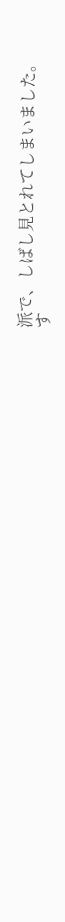派で、しばし見とれてしまいました。
す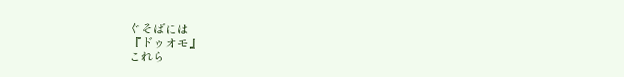ぐそばには
『ドゥオモ』
これら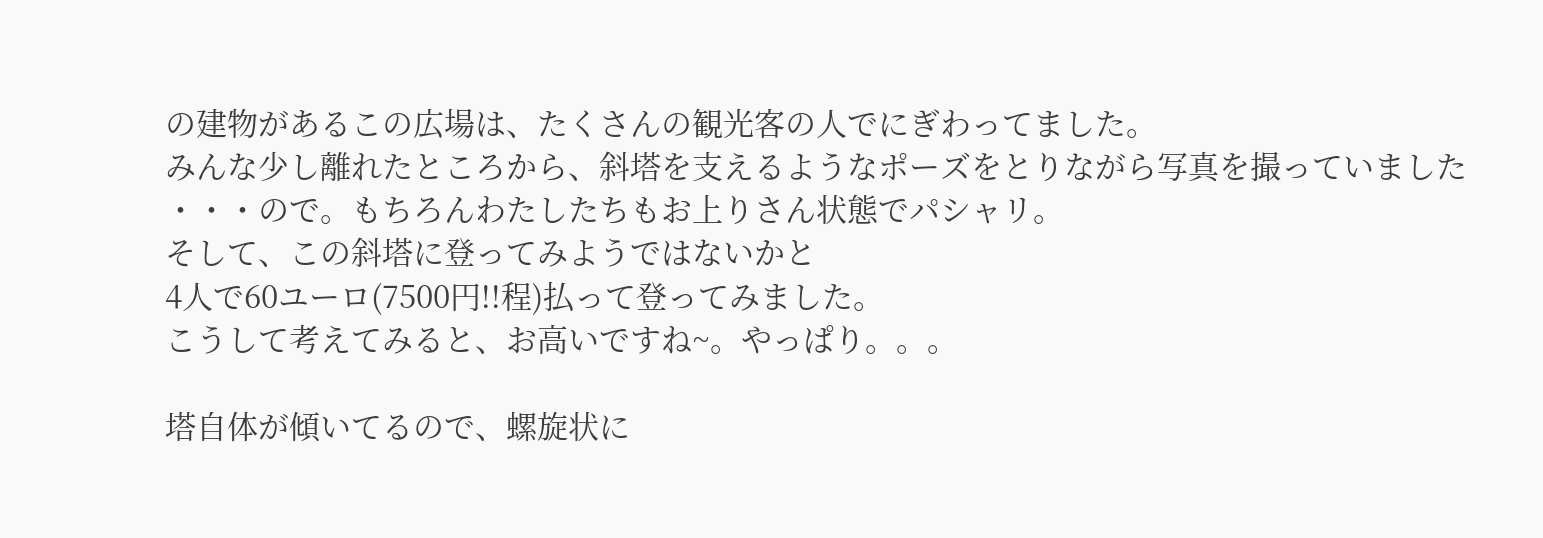の建物があるこの広場は、たくさんの観光客の人でにぎわってました。
みんな少し離れたところから、斜塔を支えるようなポーズをとりながら写真を撮っていました
・・・ので。もちろんわたしたちもお上りさん状態でパシャリ。
そして、この斜塔に登ってみようではないかと
4人で60ユーロ(7500円!!程)払って登ってみました。
こうして考えてみると、お高いですね~。やっぱり。。。

塔自体が傾いてるので、螺旋状に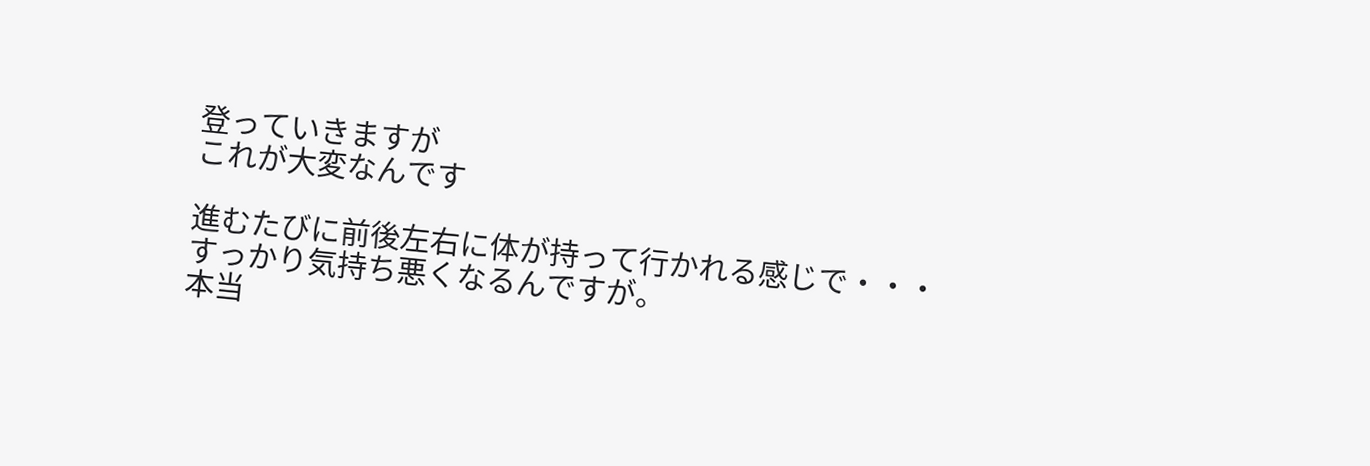登っていきますが
これが大変なんです

進むたびに前後左右に体が持って行かれる感じで・・・
すっかり気持ち悪くなるんですが。
本当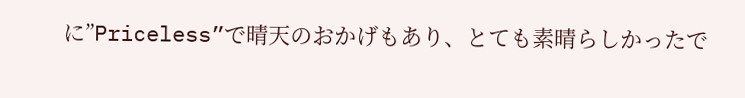に”Priceless”で晴天のおかげもあり、とても素晴らしかったで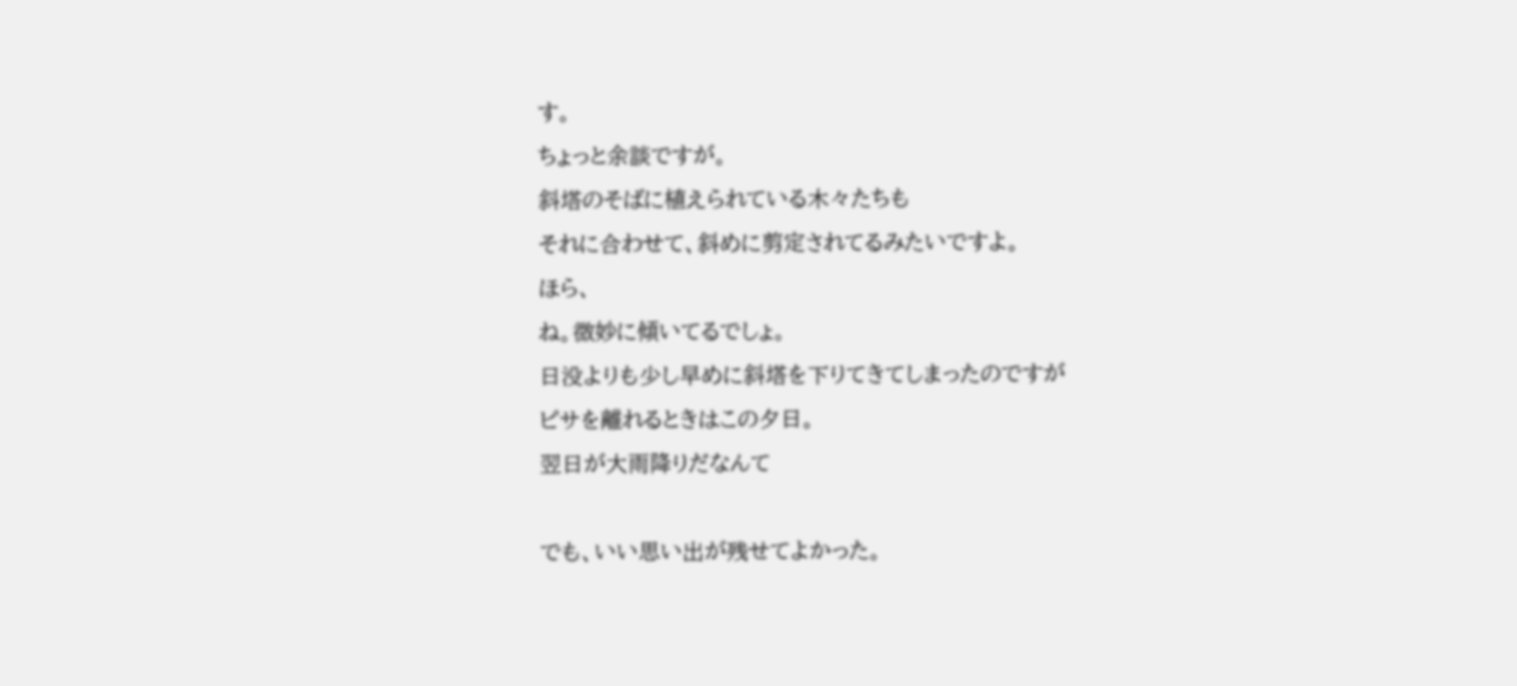す。
ちょっと余談ですが。
斜塔のそばに植えられている木々たちも
それに合わせて、斜めに剪定されてるみたいですよ。
ほら、
ね。微妙に傾いてるでしょ。
日没よりも少し早めに斜塔を下りてきてしまったのですが
ピサを離れるときはこの夕日。
翌日が大雨降りだなんて

でも、いい思い出が残せてよかった。